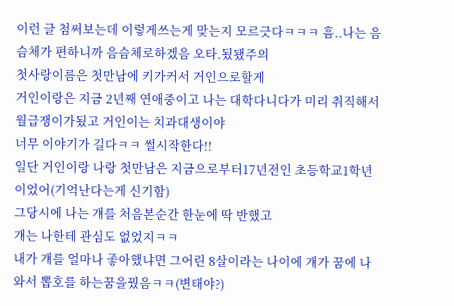이런 글 첨써보는데 이렇게쓰는게 맞는지 모르긋다ㅋㅋㅋ 흠..나는 음슴체가 편하니까 음슴체로하겠음 오타.됬됐주의
첫사랑이름은 첫만남에 키가커서 거인으로할게
거인이랑은 지금 2년째 연애중이고 나는 대학다니다가 미리 취직해서 월급쟁이가됬고 거인이는 치과대생이야
너무 이야기가 길다ㅋㅋ 썰시작한다!!
일단 거인이랑 나랑 첫만남은 지금으로부터17년전인 초등학교1학년이었어(기억난다는게 신기함)
그당시에 나는 걔를 처음본순간 한눈에 딱 반했고
걔는 나한테 관심도 없었지ㅋㅋ
내가 걔를 얼마나 좋아했냐면 그어린 8살이라는 나이에 걔가 꿈에 나와서 뽑호를 하는꿈을꿨음ㅋㅋ(변태야?)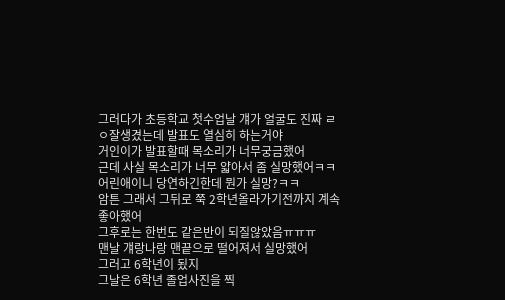그러다가 초등학교 첫수업날 걔가 얼굴도 진짜 ㄹㅇ잘생겼는데 발표도 열심히 하는거야
거인이가 발표할때 목소리가 너무궁금했어
근데 사실 목소리가 너무 얇아서 좀 실망했어ㅋㅋ
어린애이니 당연하긴한데 뭔가 실망?ㅋㅋ
암튼 그래서 그뒤로 쭉 2학년올라가기전까지 계속좋아했어
그후로는 한번도 같은반이 되질않았음ㅠㅠㅠ
맨날 걔랑나랑 맨끝으로 떨어져서 실망했어
그러고 6학년이 됬지
그날은 6학년 졸업사진을 찍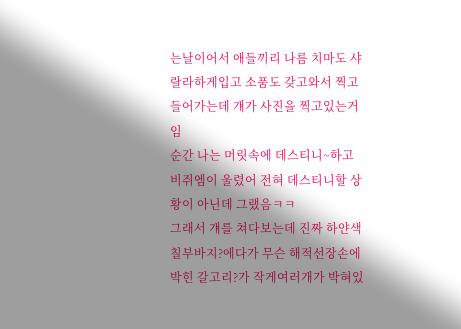는날이어서 애들끼리 나름 치마도 샤랄라하게입고 소품도 갖고와서 찍고들어가는데 걔가 사진을 찍고있는거임
순간 나는 머릿속에 데스티니~하고 비쥐엠이 울렸어 전혀 데스티니할 상황이 아닌데 그랬음ㅋㅋ
그래서 걔를 쳐다보는데 진짜 하얀색칠부바지?에다가 무슨 해적선장손에 박힌 갈고리?가 작게여러개가 박혀있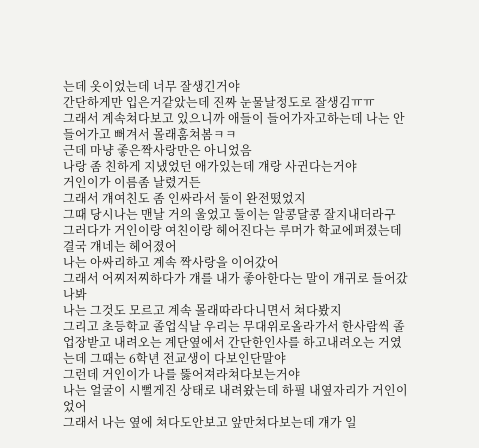는데 옷이었는데 너무 잘생긴거야
간단하게만 입은거같았는데 진짜 눈물날정도로 잘생김ㅠㅠ
그래서 계속쳐다보고 있으니까 애들이 들어가자고하는데 나는 안들어가고 뻐겨서 몰래훔쳐봄ㅋㅋ
근데 마냥 좋은짝사랑만은 아니었음
나랑 좀 친하게 지냈었던 애가있는데 걔랑 사귄다는거야
거인이가 이름좀 날렸거든
그래서 걔여친도 좀 인싸라서 둘이 완전떴었지
그때 당시나는 맨날 거의 울었고 둘이는 알콩달콩 잘지내더라구
그러다가 거인이랑 여친이랑 헤어진다는 루머가 학교에퍼졌는데 결국 걔네는 헤어졌어
나는 아싸리하고 계속 짝사랑을 이어갔어
그래서 어찌저찌하다가 걔를 내가 좋아한다는 말이 걔귀로 들어갔나봐
나는 그것도 모르고 계속 몰래따라다니면서 쳐다봤지
그리고 초등학교 졸업식날 우리는 무대위로올라가서 한사람씩 졸업장받고 내려오는 계단옆에서 간단한인사를 하고내려오는 거였는데 그때는 6학년 전교생이 다보인단말야
그런데 거인이가 나를 뚫어져라쳐다보는거야
나는 얼굴이 시뻘게진 상태로 내려왔는데 하필 내옆자리가 거인이었어
그래서 나는 옆에 쳐다도안보고 앞만쳐다보는데 걔가 일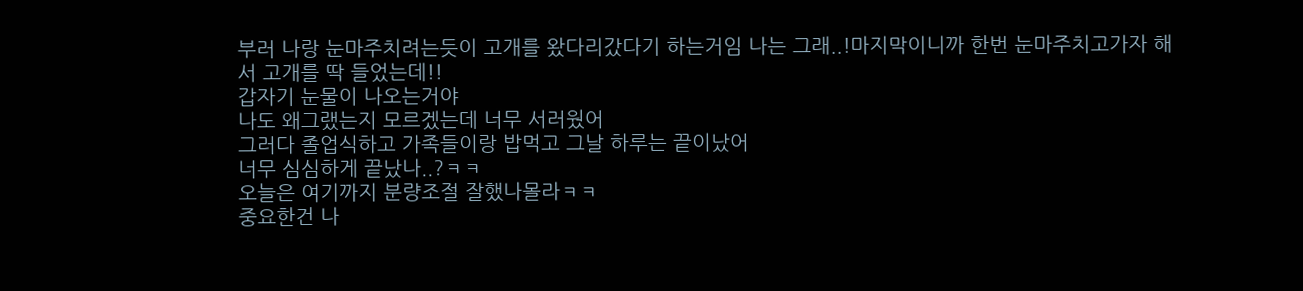부러 나랑 눈마주치려는듯이 고개를 왔다리갔다기 하는거임 나는 그래..!마지막이니까 한번 눈마주치고가자 해서 고개를 딱 들었는데!!
갑자기 눈물이 나오는거야
나도 왜그랬는지 모르겠는데 너무 서러웠어
그러다 졸업식하고 가족들이랑 밥먹고 그날 하루는 끝이났어
너무 심심하게 끝났나..?ㅋㅋ
오늘은 여기까지 분량조절 잘했나몰라ㅋㅋ
중요한건 나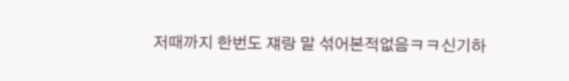저때까지 한번도 쟤랑 말 섞어본적없음ㅋㅋ신기하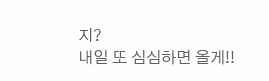지?
내일 또 심심하면 올게!!